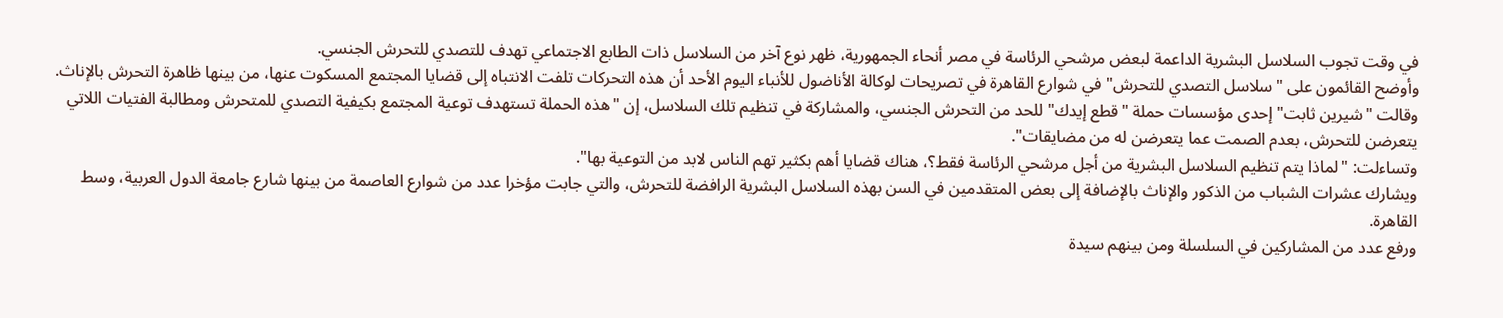في وقت تجوب السلاسل البشرية الداعمة لبعض مرشحي الرئاسة في مصر أنحاء الجمهورية، ظهر نوع آخر من السلاسل ذات الطابع الاجتماعي تهدف للتصدي للتحرش الجنسي.
وأوضح القائمون على "سلاسل التصدي للتحرش" في شوارع القاهرة في تصريحات لوكالة الأناضول للأنباء اليوم الأحد أن هذه التحركات تلفت الانتباه إلى قضايا المجتمع المسكوت عنها، من بينها ظاهرة التحرش بالإناث.
وقالت "شيرين ثابت" إحدى مؤسسات حملة "قطع إيدك" للحد من التحرش الجنسي، والمشاركة في تنظيم تلك السلاسل، إن "هذه الحملة تستهدف توعية المجتمع بكيفية التصدي للمتحرش ومطالبة الفتيات اللاتي يتعرضن للتحرش، بعدم الصمت عما يتعرضن له من مضايقات".
وتساءلت: "لماذا يتم تنظيم السلاسل البشرية من أجل مرشحي الرئاسة فقط؟، هناك قضايا أهم بكثير تهم الناس لابد من التوعية بها".
ويشارك عشرات الشباب من الذكور والإناث بالإضافة إلى بعض المتقدمين في السن بهذه السلاسل البشرية الرافضة للتحرش، والتي جابت مؤخرا عدد من شوارع العاصمة من بينها شارع جامعة الدول العربية، وسط القاهرة.
ورفع عدد من المشاركين في السلسلة ومن بينهم سيدة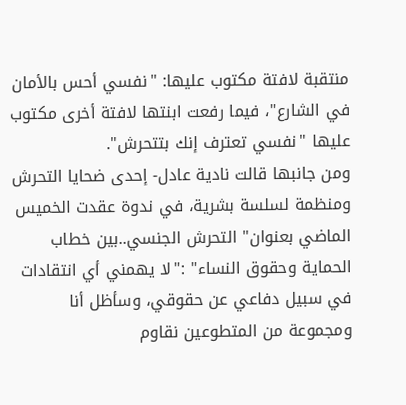منتقبة لافتة مكتوب عليها: "نفسي أحس بالأمان في الشارع"، فيما رفعت ابنتها لافتة أخرى مكتوب عليها "نفسي تعترف إنك بتتحرش".
ومن جانبها قالت نادية عادل- إحدى ضحايا التحرش ومنظمة لسلسة بشرية، في ندوة عقدت الخميس الماضي بعنوان" التحرش الجنسي..بين خطاب الحماية وحقوق النساء" :"لا يهمني أي انتقادات في سبيل دفاعي عن حقوقي، وسأظل أنا ومجموعة من المتطوعين نقاوم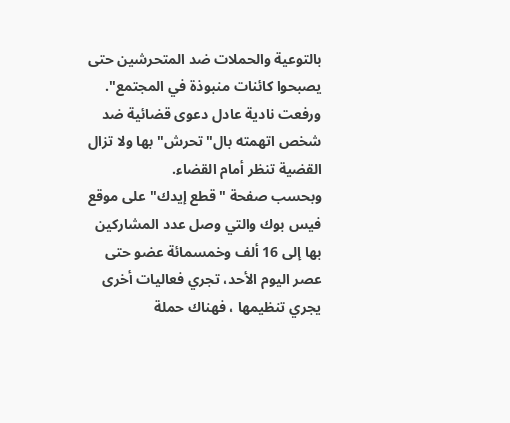بالتوعية والحملات ضد المتحرشين حتى يصبحوا كائنات منبوذة في المجتمع".
ورفعت نادية عادل دعوى قضائية ضد شخص اتهمته بال"تحرش" بها ولا تزال القضية تنظر أمام القضاء.
وبحسب صفحة "قطع إيدك" على موقع فيس بوك والتي وصل عدد المشاركين بها إلى 16 ألف وخمسمائة عضو حتى عصر اليوم الأحد، تجري فعاليات أخرى يجري تنظيمها ، فهناك حملة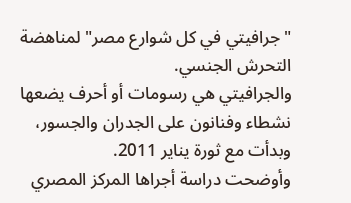"جرافيتي في كل شوارع مصر" لمناهضة التحرش الجنسي.
والجرافيتي هي رسومات أو أحرف يضعها نشطاء وفنانون على الجدران والجسور، وبدأت مع ثورة يناير 2011.
وأوضحت دراسة أجراها المركز المصري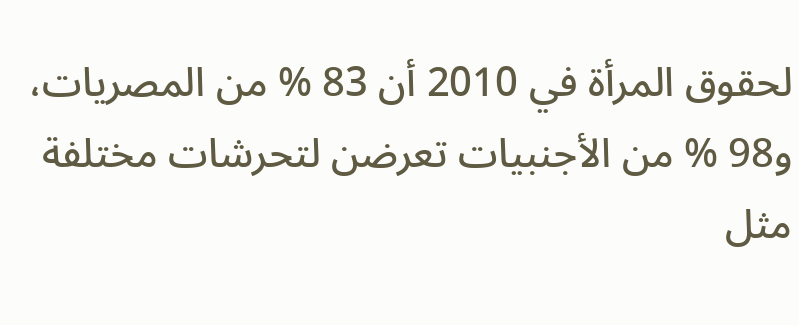لحقوق المرأة في 2010 أن 83 % من المصريات، و98 % من الأجنبيات تعرضن لتحرشات مختلفة مثل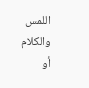اللمس والكلام أو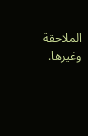الملاحقة وغيرها.